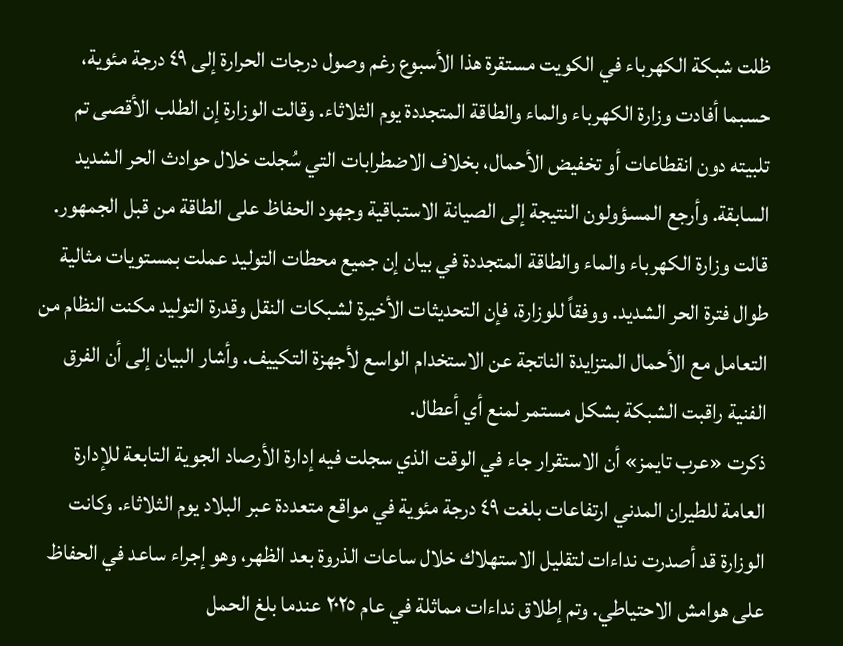ظلت شبكة الكهرباء في الكويت مستقرة هذا الأسبوع رغم وصول درجات الحرارة إلى ٤٩ درجة مئوية، حسبما أفادت وزارة الكهرباء والماء والطاقة المتجددة يوم الثلاثاء. وقالت الوزارة إن الطلب الأقصى تم تلبيته دون انقطاعات أو تخفيض الأحمال، بخلاف الاضطرابات التي سُجلت خلال حوادث الحر الشديد السابقة. وأرجع المسؤولون النتيجة إلى الصيانة الاستباقية وجهود الحفاظ على الطاقة من قبل الجمهور.
قالت وزارة الكهرباء والماء والطاقة المتجددة في بيان إن جميع محطات التوليد عملت بمستويات مثالية طوال فترة الحر الشديد. ووفقاً للوزارة، فإن التحديثات الأخيرة لشبكات النقل وقدرة التوليد مكنت النظام من التعامل مع الأحمال المتزايدة الناتجة عن الاستخدام الواسع لأجهزة التكييف. وأشار البيان إلى أن الفرق الفنية راقبت الشبكة بشكل مستمر لمنع أي أعطال.
ذكرت «عرب تايمز» أن الاستقرار جاء في الوقت الذي سجلت فيه إدارة الأرصاد الجوية التابعة للإدارة العامة للطيران المدني ارتفاعات بلغت ٤٩ درجة مئوية في مواقع متعددة عبر البلاد يوم الثلاثاء. وكانت الوزارة قد أصدرت نداءات لتقليل الاستهلاك خلال ساعات الذروة بعد الظهر، وهو إجراء ساعد في الحفاظ على هوامش الاحتياطي. وتم إطلاق نداءات مماثلة في عام ٢٠٢٥ عندما بلغ الحمل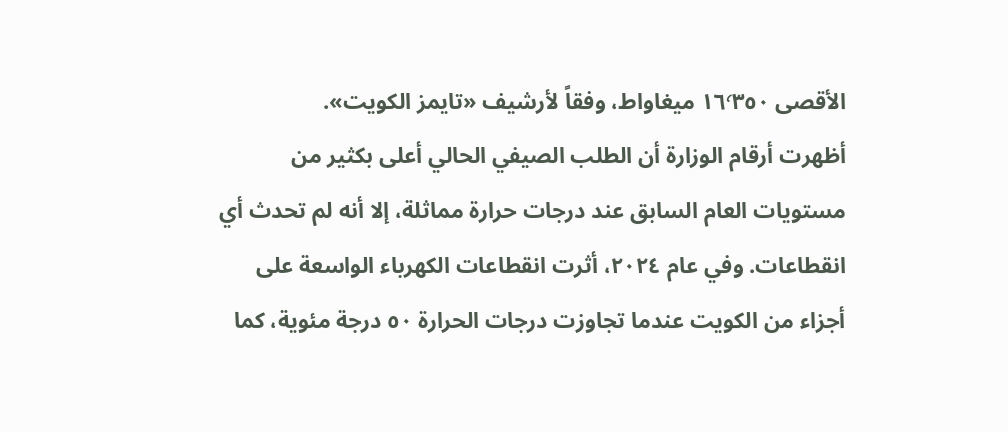الأقصى ١٦٬٣٥٠ ميغاواط، وفقاً لأرشيف «تايمز الكويت».
أظهرت أرقام الوزارة أن الطلب الصيفي الحالي أعلى بكثير من مستويات العام السابق عند درجات حرارة مماثلة، إلا أنه لم تحدث أي انقطاعات. وفي عام ٢٠٢٤، أثرت انقطاعات الكهرباء الواسعة على أجزاء من الكويت عندما تجاوزت درجات الحرارة ٥٠ درجة مئوية، كما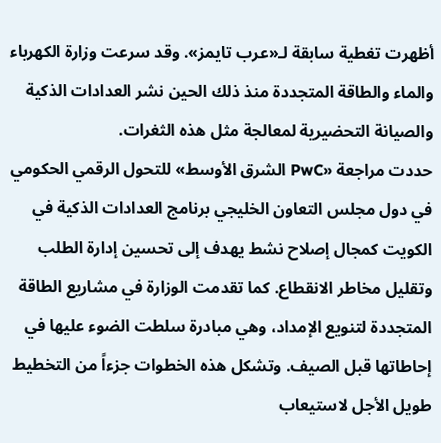أظهرت تغطية سابقة لـ«عرب تايمز». وقد سرعت وزارة الكهرباء والماء والطاقة المتجددة منذ ذلك الحين نشر العدادات الذكية والصيانة التحضيرية لمعالجة مثل هذه الثغرات.
حددت مراجعة «PwC الشرق الأوسط» للتحول الرقمي الحكومي في دول مجلس التعاون الخليجي برنامج العدادات الذكية في الكويت كمجال إصلاح نشط يهدف إلى تحسين إدارة الطلب وتقليل مخاطر الانقطاع. كما تقدمت الوزارة في مشاريع الطاقة المتجددة لتنويع الإمداد، وهي مبادرة سلطت الضوء عليها في إحاطاتها قبل الصيف. وتشكل هذه الخطوات جزءاً من التخطيط طويل الأجل لاستيعاب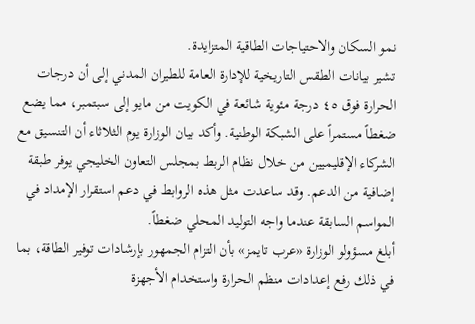نمو السكان والاحتياجات الطاقية المتزايدة.
تشير بيانات الطقس التاريخية للإدارة العامة للطيران المدني إلى أن درجات الحرارة فوق ٤٥ درجة مئوية شائعة في الكويت من مايو إلى سبتمبر، مما يضع ضغطاً مستمراً على الشبكة الوطنية. وأكد بيان الوزارة يوم الثلاثاء أن التنسيق مع الشركاء الإقليميين من خلال نظام الربط بمجلس التعاون الخليجي يوفر طبقة إضافية من الدعم. وقد ساعدت مثل هذه الروابط في دعم استقرار الإمداد في المواسم السابقة عندما واجه التوليد المحلي ضغطاً.
أبلغ مسؤولو الوزارة «عرب تايمز» بأن التزام الجمهور بإرشادات توفير الطاقة، بما في ذلك رفع إعدادات منظم الحرارة واستخدام الأجهزة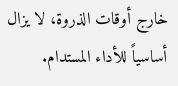خارج أوقات الذروة، لا يزال أساسياً للأداء المستدام.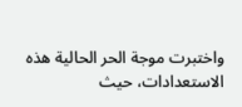واختبرت موجة الحر الحالية هذه الاستعدادات، حيث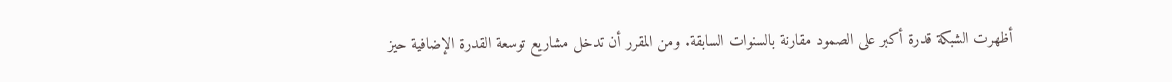أظهرت الشبكة قدرة أكبر على الصمود مقارنة بالسنوات السابقة. ومن المقرر أن تدخل مشاريع توسعة القدرة الإضافية حيز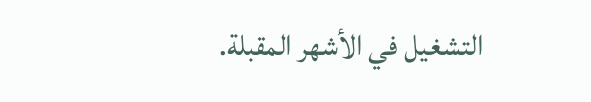التشغيل في الأشهر المقبلة.